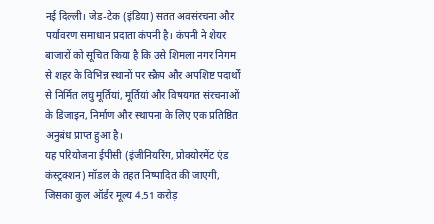नई दिल्ली। जेड-टेक (इंडिया) सतत अवसंरचना और पर्यावरण समाधान प्रदाता कंपनी है। कंपनी ने शेयर बाजारों को सूचित किया है कि उसे शिमला नगर निगम से शहर के विभिन्न स्थानों पर स्क्रैप और अपशिष्ट पदार्थों से निर्मित लघु मूर्तियां, मूर्तियां और विषयगत संरचनाओं के डिजाइन, निर्माण और स्थापना के लिए एक प्रतिष्ठित अनुबंध प्राप्त हुआ है।
यह परियोजना ईपीसी (इंजीनियरिंग, प्रोक्योरमेंट एंड कंस्ट्रक्शन) मॉडल के तहत निष्पादित की जाएगी, जिसका कुल ऑर्डर मूल्य 4.51 करोड़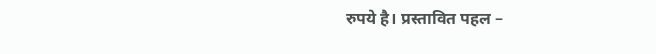रुपये है। प्रस्तावित पहल –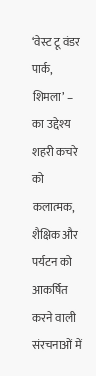‘वेस्ट टू वंडर पार्क, शिमला’ – का उद्देश्य शहरी कचरे को कलात्मक, शैक्षिक और पर्यटन को आकर्षित करने वाली संरचनाओं में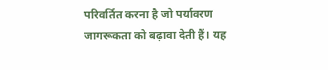परिवर्तित करना है जो पर्यावरण जागरूकता को बढ़ावा देती हैं। यह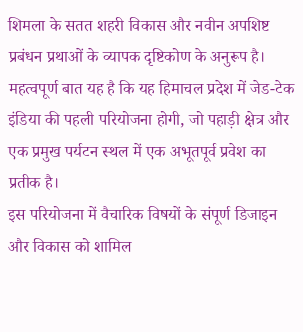शिमला के सतत शहरी विकास और नवीन अपशिष्ट प्रबंधन प्रथाओं के व्यापक दृष्टिकोण के अनुरूप है। महत्वपूर्ण बात यह है कि यह हिमाचल प्रदेश में जेड-टेक इंडिया की पहली परियोजना होगी, जो पहाड़ी क्षेत्र और एक प्रमुख पर्यटन स्थल में एक अभूतपूर्व प्रवेश का प्रतीक है।
इस परियोजना में वैचारिक विषयों के संपूर्ण डिजाइन और विकास को शामिल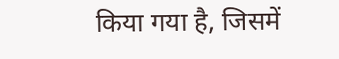किया गया है, जिसमें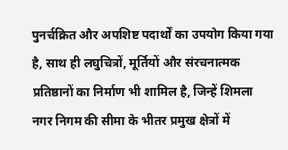पुनर्चक्रित और अपशिष्ट पदार्थों का उपयोग किया गया है, साथ ही लघुचित्रों, मूर्तियों और संरचनात्मक प्रतिष्ठानों का निर्माण भी शामिल है, जिन्हें शिमला नगर निगम की सीमा के भीतर प्रमुख क्षेत्रों में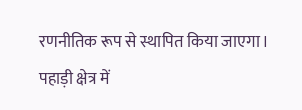रणनीतिक रूप से स्थापित किया जाएगा।
पहाड़ी क्षेत्र में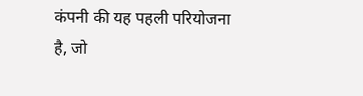कंपनी की यह पहली परियोजना है, जो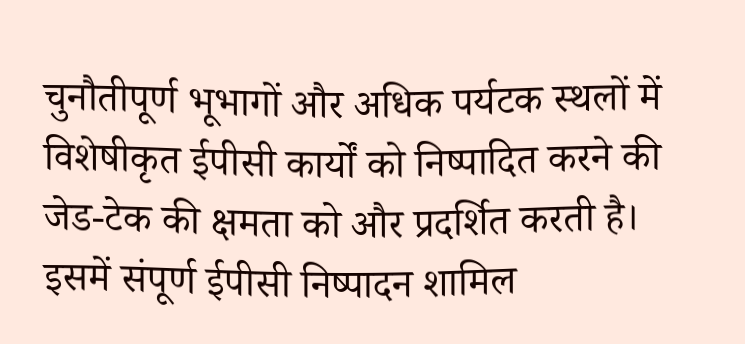चुनौतीपूर्ण भूभागों और अधिक पर्यटक स्थलों में विशेषीकृत ईपीसी कार्यों को निष्पादित करने की जेड-टेक की क्षमता को और प्रदर्शित करती है।
इसमें संपूर्ण ईपीसी निष्पादन शामिल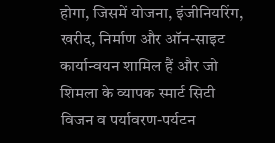होगा, जिसमें योजना, इंजीनियरिंग, खरीद, निर्माण और ऑन-साइट कार्यान्वयन शामिल हैं और जो शिमला के व्यापक स्मार्ट सिटी विजन व पर्यावरण-पर्यटन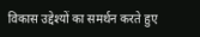विकास उद्देश्यों का समर्थन करते हुए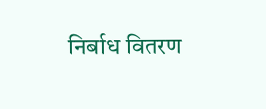निर्बाध वितरण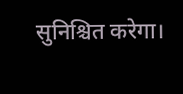सुनिश्चित करेगा।